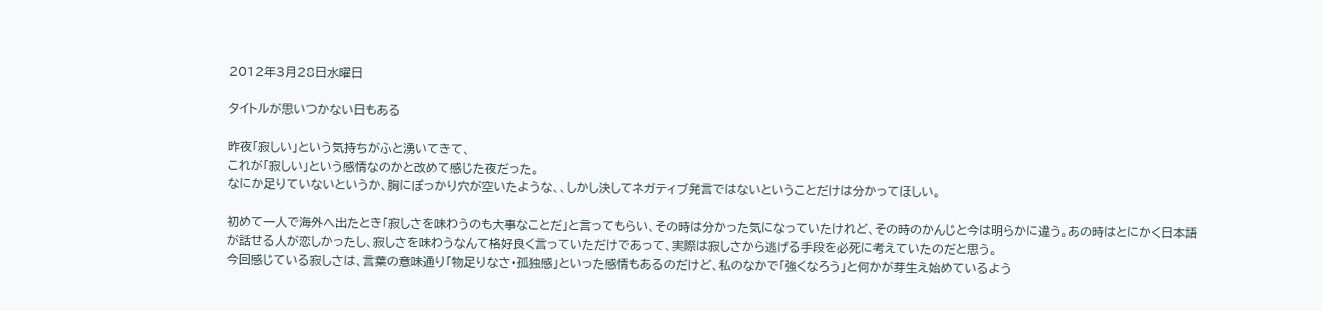2012年3月28日水曜日

タイトルが思いつかない日もある

昨夜「寂しい」という気持ちがふと湧いてきて、
これが「寂しい」という感情なのかと改めて感じた夜だった。
なにか足りていないというか、胸にぽっかり穴が空いたような、、しかし決してネガティブ発言ではないということだけは分かってほしい。

初めて一人で海外へ出たとき「寂しさを味わうのも大事なことだ」と言ってもらい、その時は分かった気になっていたけれど、その時のかんじと今は明らかに違う。あの時はとにかく日本語が話せる人が恋しかったし、寂しさを味わうなんて格好良く言っていただけであって、実際は寂しさから逃げる手段を必死に考えていたのだと思う。
今回感じている寂しさは、言葉の意味通り「物足りなさ・孤独感」といった感情もあるのだけど、私のなかで「強くなろう」と何かが芽生え始めているよう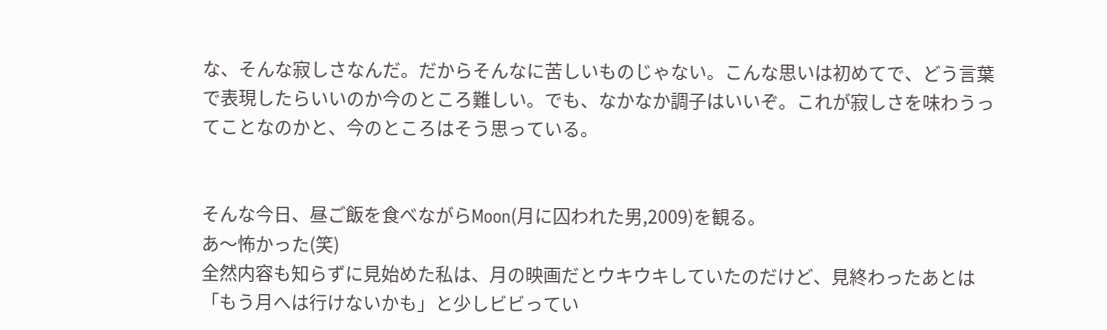な、そんな寂しさなんだ。だからそんなに苦しいものじゃない。こんな思いは初めてで、どう言葉で表現したらいいのか今のところ難しい。でも、なかなか調子はいいぞ。これが寂しさを味わうってことなのかと、今のところはそう思っている。


そんな今日、昼ご飯を食べながらMoon(月に囚われた男,2009)を観る。
あ〜怖かった(笑)
全然内容も知らずに見始めた私は、月の映画だとウキウキしていたのだけど、見終わったあとは「もう月へは行けないかも」と少しビビってい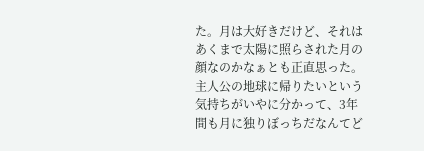た。月は大好きだけど、それはあくまで太陽に照らされた月の顔なのかなぁとも正直思った。主人公の地球に帰りたいという気持ちがいやに分かって、3年間も月に独りぼっちだなんてど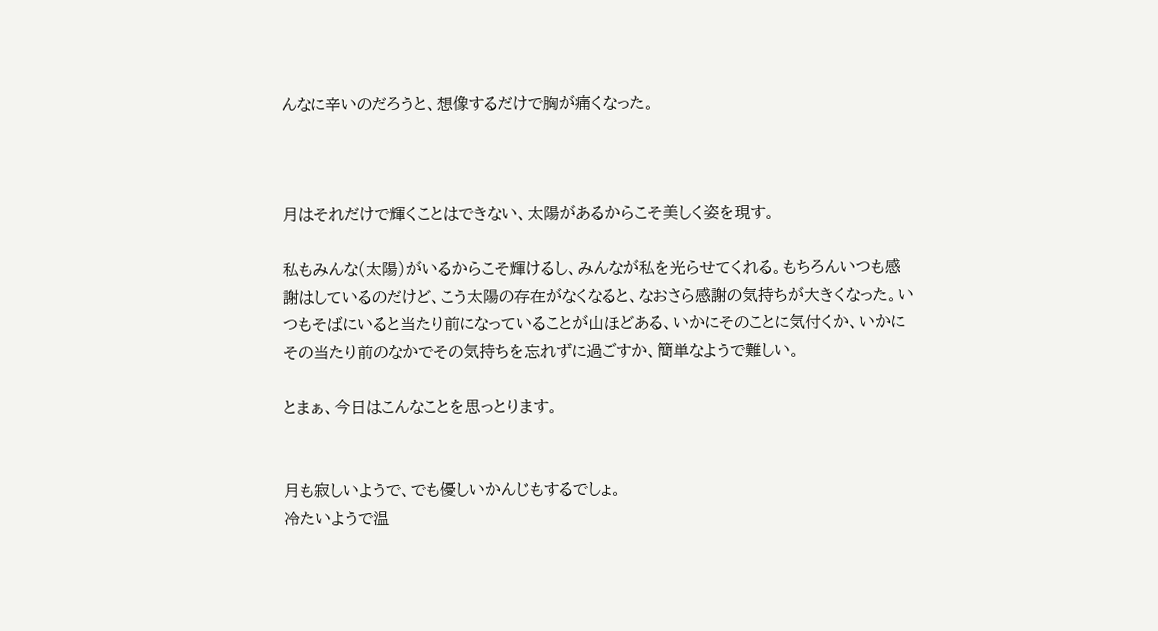んなに辛いのだろうと、想像するだけで胸が痛くなった。



月はそれだけで輝くことはできない、太陽があるからこそ美しく姿を現す。

私もみんな(太陽)がいるからこそ輝けるし、みんなが私を光らせてくれる。もちろんいつも感謝はしているのだけど、こう太陽の存在がなくなると、なおさら感謝の気持ちが大きくなった。いつもそばにいると当たり前になっていることが山ほどある、いかにそのことに気付くか、いかにその当たり前のなかでその気持ちを忘れずに過ごすか、簡単なようで難しい。

とまぁ、今日はこんなことを思っとります。


月も寂しいようで、でも優しいかんじもするでしょ。
冷たいようで温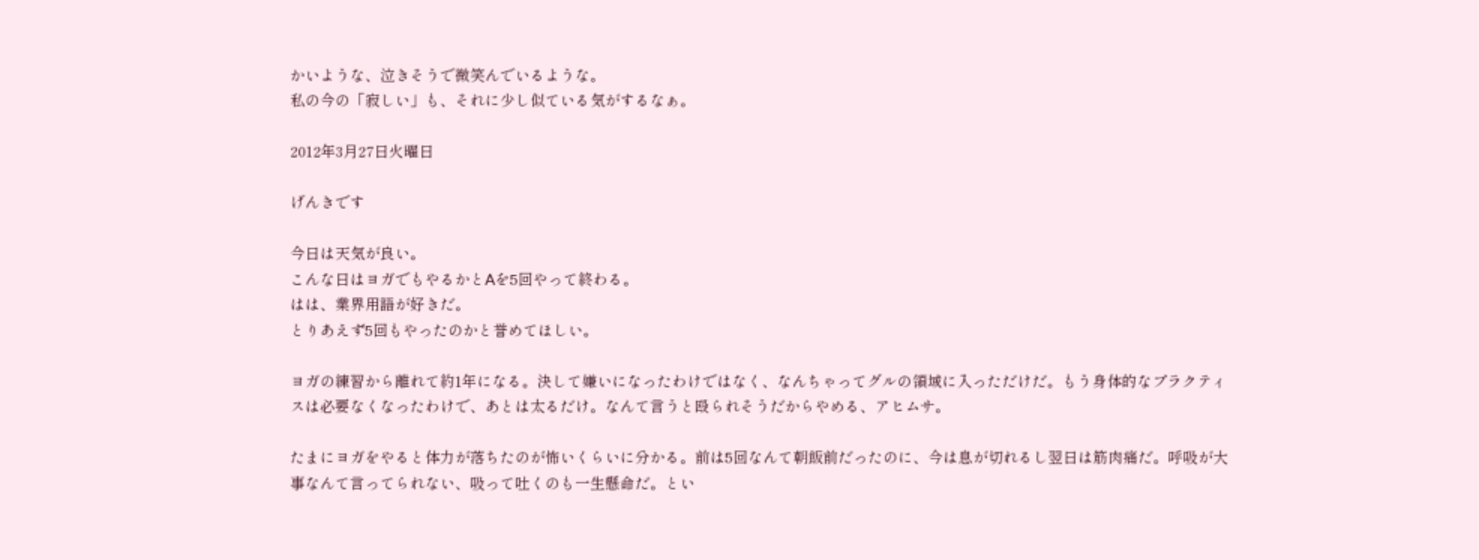かいような、泣きそうで微笑んでいるような。
私の今の「寂しい」も、それに少し似ている気がするなぁ。

2012年3月27日火曜日

げんきです

今日は天気が良い。
こんな日はヨガでもやるかとAを5回やって終わる。
はは、業界用語が好きだ。
とりあえず5回もやったのかと誉めてほしい。

ヨガの練習から離れて約1年になる。決して嫌いになったわけではなく、なんちゃってグルの領域に入っただけだ。もう身体的なプラクティスは必要なくなったわけで、あとは太るだけ。なんて言うと殴られそうだからやめる、アヒムサ。

たまにヨガをやると体力が落ちたのが怖いくらいに分かる。前は5回なんて朝飯前だったのに、今は息が切れるし翌日は筋肉痛だ。呼吸が大事なんて言ってられない、吸って吐くのも一生懸命だ。とい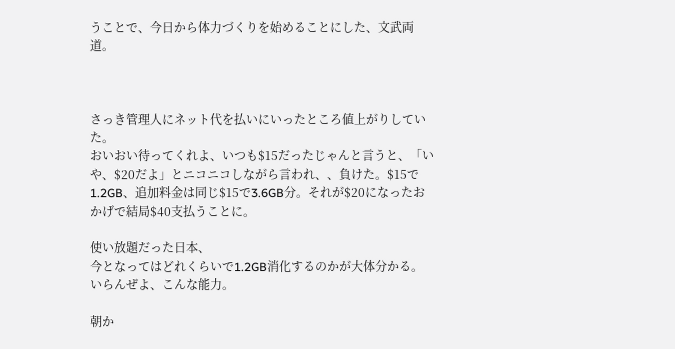うことで、今日から体力づくりを始めることにした、文武両道。



さっき管理人にネット代を払いにいったところ値上がりしていた。
おいおい待ってくれよ、いつも$15だったじゃんと言うと、「いや、$20だよ」とニコニコしながら言われ、、負けた。$15で1.2GB、追加料金は同じ$15で3.6GB分。それが$20になったおかげで結局$40支払うことに。

使い放題だった日本、
今となってはどれくらいで1.2GB消化するのかが大体分かる。
いらんぜよ、こんな能力。

朝か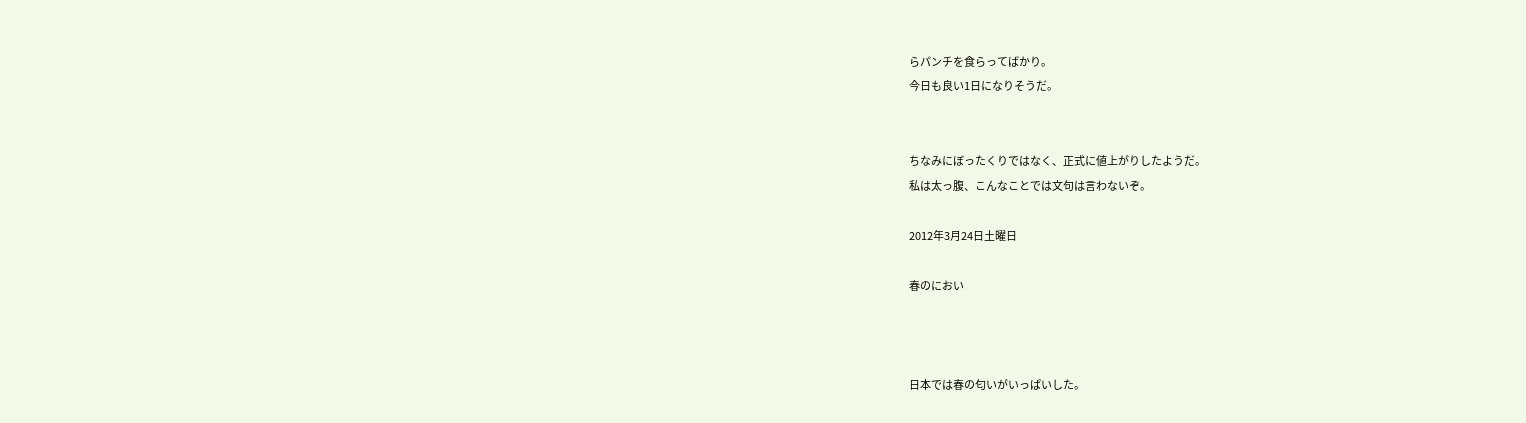らパンチを食らってばかり。
今日も良い1日になりそうだ。


ちなみにぼったくりではなく、正式に値上がりしたようだ。
私は太っ腹、こんなことでは文句は言わないぞ。

2012年3月24日土曜日

春のにおい



日本では春の匂いがいっぱいした。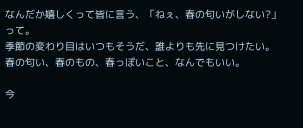なんだか嬉しくって皆に言う、「ねぇ、春の匂いがしない?」って。
季節の変わり目はいつもそうだ、誰よりも先に見つけたい。
春の匂い、春のもの、春っぽいこと、なんでもいい。

今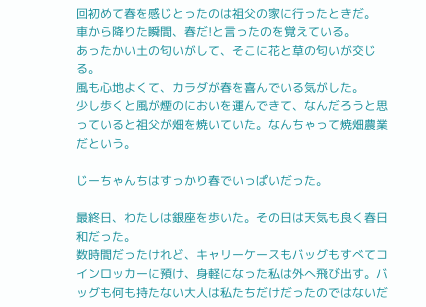回初めて春を感じとったのは祖父の家に行ったときだ。
車から降りた瞬間、春だ!と言ったのを覚えている。
あったかい土の匂いがして、そこに花と草の匂いが交じる。
風も心地よくて、カラダが春を喜んでいる気がした。
少し歩くと風が煙のにおいを運んできて、なんだろうと思っていると祖父が畑を焼いていた。なんちゃって焼畑農業だという。

じーちゃんちはすっかり春でいっぱいだった。

最終日、わたしは銀座を歩いた。その日は天気も良く春日和だった。
数時間だったけれど、キャリーケースもバッグもすべてコインロッカーに預け、身軽になった私は外へ飛び出す。バッグも何も持たない大人は私たちだけだったのではないだ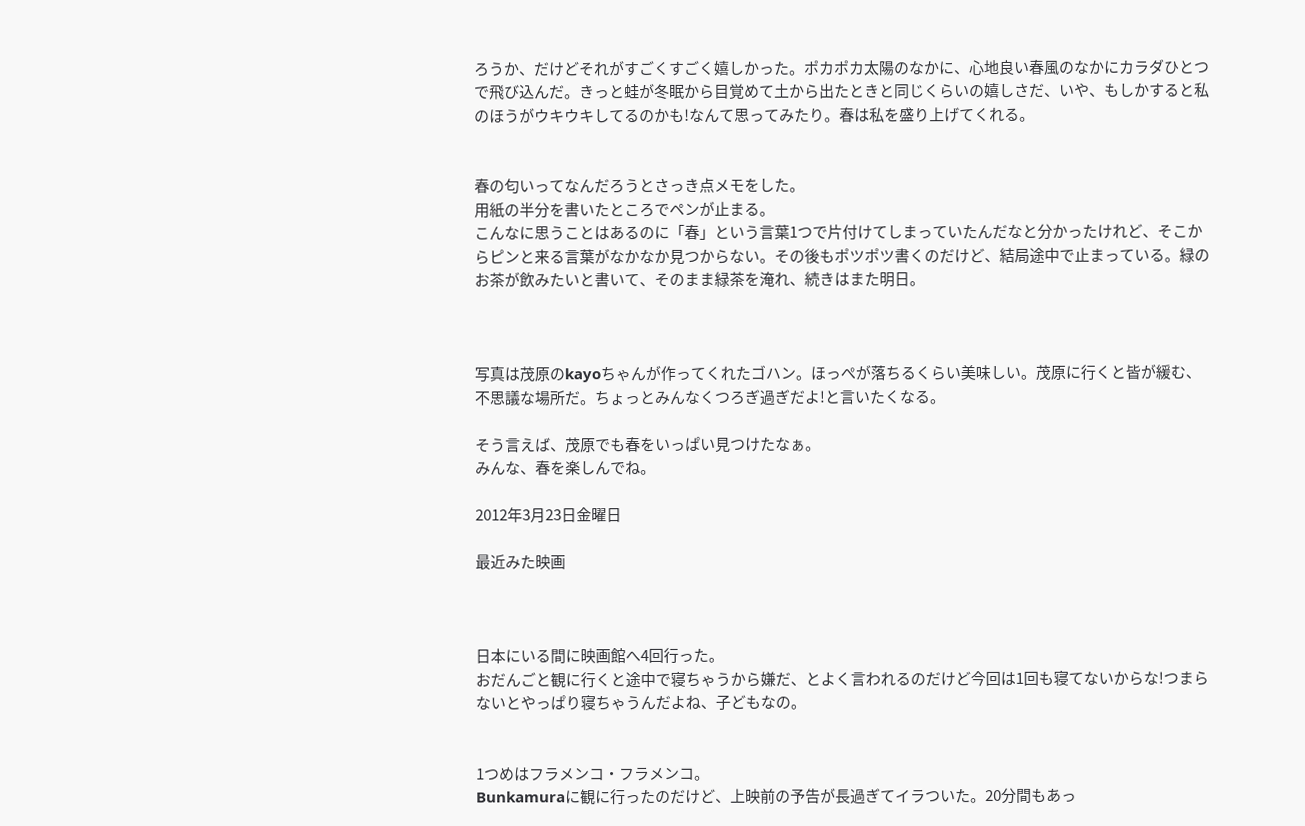ろうか、だけどそれがすごくすごく嬉しかった。ポカポカ太陽のなかに、心地良い春風のなかにカラダひとつで飛び込んだ。きっと蛙が冬眠から目覚めて土から出たときと同じくらいの嬉しさだ、いや、もしかすると私のほうがウキウキしてるのかも!なんて思ってみたり。春は私を盛り上げてくれる。


春の匂いってなんだろうとさっき点メモをした。
用紙の半分を書いたところでペンが止まる。
こんなに思うことはあるのに「春」という言葉1つで片付けてしまっていたんだなと分かったけれど、そこからピンと来る言葉がなかなか見つからない。その後もポツポツ書くのだけど、結局途中で止まっている。緑のお茶が飲みたいと書いて、そのまま緑茶を淹れ、続きはまた明日。



写真は茂原のkayoちゃんが作ってくれたゴハン。ほっぺが落ちるくらい美味しい。茂原に行くと皆が緩む、不思議な場所だ。ちょっとみんなくつろぎ過ぎだよ!と言いたくなる。

そう言えば、茂原でも春をいっぱい見つけたなぁ。
みんな、春を楽しんでね。

2012年3月23日金曜日

最近みた映画



日本にいる間に映画館へ4回行った。
おだんごと観に行くと途中で寝ちゃうから嫌だ、とよく言われるのだけど今回は1回も寝てないからな!つまらないとやっぱり寝ちゃうんだよね、子どもなの。


1つめはフラメンコ・フラメンコ。
Bunkamuraに観に行ったのだけど、上映前の予告が長過ぎてイラついた。20分間もあっ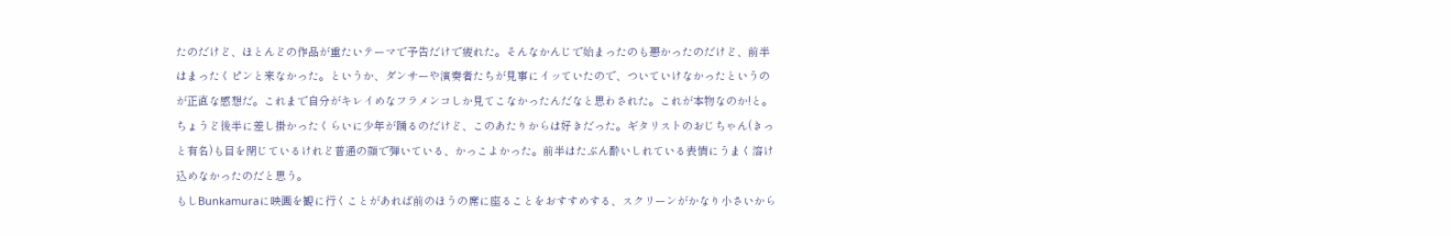たのだけど、ほとんどの作品が重たいテーマで予告だけで疲れた。そんなかんじで始まったのも悪かったのだけど、前半はまったくピンと来なかった。というか、ダンサーや演奏者たちが見事にイッていたので、ついていけなかったというのが正直な感想だ。これまで自分がキレイめなフラメンコしか見てこなかったんだなと思わされた。これが本物なのか!と。
ちょうど後半に差し掛かったくらいに少年が踊るのだけど、このあたりからは好きだった。ギタリストのおじちゃん(きっと有名)も目を閉じているけれど普通の顔で弾いている、かっこよかった。前半はたぶん酔いしれている表情にうまく溶け込めなかったのだと思う。
もしBunkamuraに映画を観に行くことがあれば前のほうの席に座ることをおすすめする、スクリーンがかなり小さいから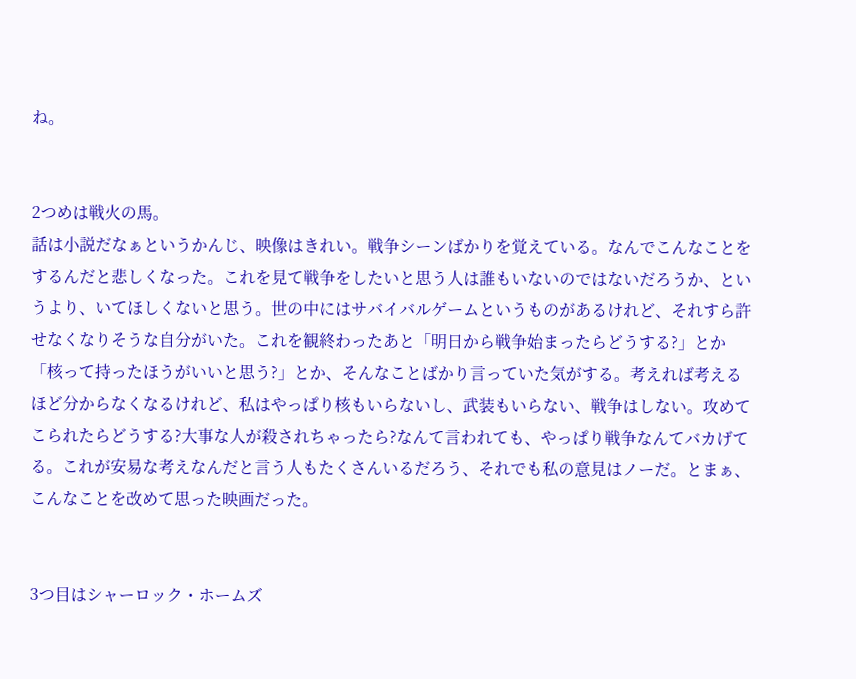ね。


2つめは戦火の馬。
話は小説だなぁというかんじ、映像はきれい。戦争シーンばかりを覚えている。なんでこんなことをするんだと悲しくなった。これを見て戦争をしたいと思う人は誰もいないのではないだろうか、というより、いてほしくないと思う。世の中にはサバイバルゲームというものがあるけれど、それすら許せなくなりそうな自分がいた。これを観終わったあと「明日から戦争始まったらどうする?」とか「核って持ったほうがいいと思う?」とか、そんなことばかり言っていた気がする。考えれば考えるほど分からなくなるけれど、私はやっぱり核もいらないし、武装もいらない、戦争はしない。攻めてこられたらどうする?大事な人が殺されちゃったら?なんて言われても、やっぱり戦争なんてバカげてる。これが安易な考えなんだと言う人もたくさんいるだろう、それでも私の意見はノーだ。とまぁ、こんなことを改めて思った映画だった。


3つ目はシャーロック・ホームズ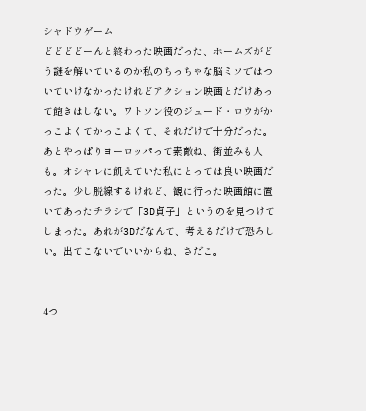シャドウゲーム
どどどどーんと終わった映画だった、ホームズがどう謎を解いているのか私のちっちゃな脳ミソではついていけなかったけれどアクション映画とだけあって飽きはしない。ワトソン役のジュード・ロウがかっこよくてかっこよくて、それだけで十分だった。あとやっぱりヨーロッパって素敵ね、街並みも人も。オシャレに飢えていた私にとっては良い映画だった。少し脱線するけれど、観に行った映画館に置いてあったチラシで「3D貞子」というのを見つけてしまった。あれが3Dだなんて、考えるだけで恐ろしい。出てこないでいいからね、さだこ。


4つ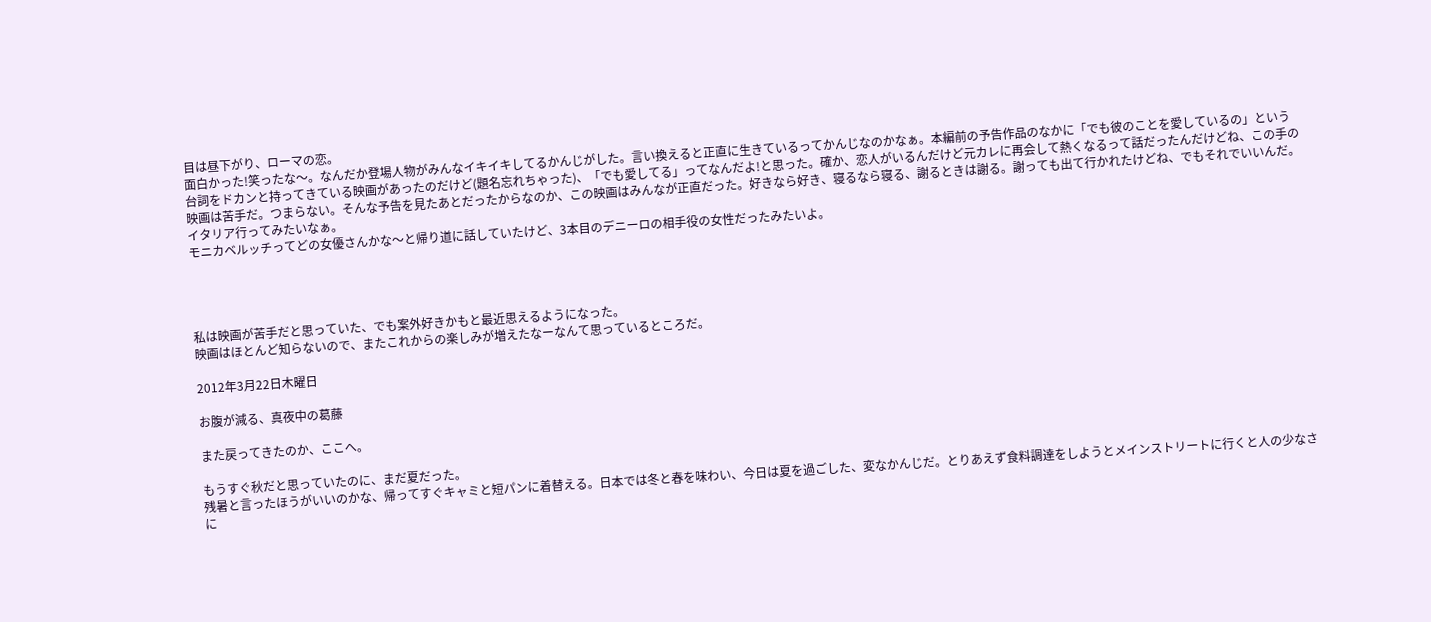目は昼下がり、ローマの恋。
面白かった!笑ったな〜。なんだか登場人物がみんなイキイキしてるかんじがした。言い換えると正直に生きているってかんじなのかなぁ。本編前の予告作品のなかに「でも彼のことを愛しているの」という台詞をドカンと持ってきている映画があったのだけど(題名忘れちゃった)、「でも愛してる」ってなんだよ!と思った。確か、恋人がいるんだけど元カレに再会して熱くなるって話だったんだけどね、この手の映画は苦手だ。つまらない。そんな予告を見たあとだったからなのか、この映画はみんなが正直だった。好きなら好き、寝るなら寝る、謝るときは謝る。謝っても出て行かれたけどね、でもそれでいいんだ。イタリア行ってみたいなぁ。
モニカベルッチってどの女優さんかな〜と帰り道に話していたけど、3本目のデニーロの相手役の女性だったみたいよ。




私は映画が苦手だと思っていた、でも案外好きかもと最近思えるようになった。
映画はほとんど知らないので、またこれからの楽しみが増えたなーなんて思っているところだ。

2012年3月22日木曜日

お腹が減る、真夜中の葛藤

また戻ってきたのか、ここへ。

もうすぐ秋だと思っていたのに、まだ夏だった。
残暑と言ったほうがいいのかな、帰ってすぐキャミと短パンに着替える。日本では冬と春を味わい、今日は夏を過ごした、変なかんじだ。とりあえず食料調達をしようとメインストリートに行くと人の少なさに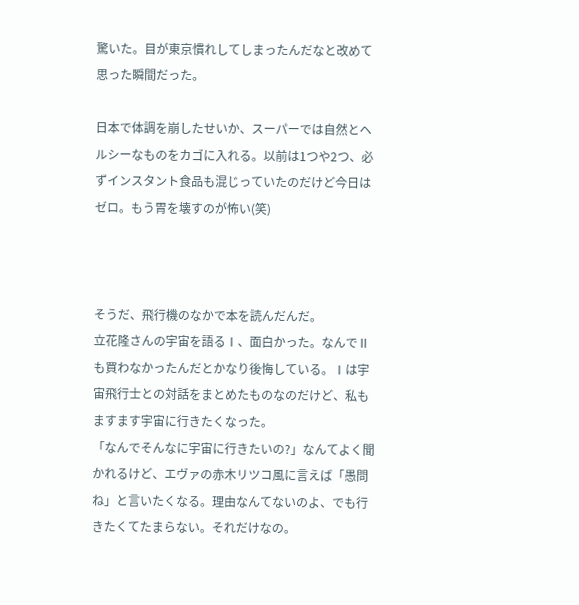驚いた。目が東京慣れしてしまったんだなと改めて思った瞬間だった。

日本で体調を崩したせいか、スーパーでは自然とヘルシーなものをカゴに入れる。以前は1つや2つ、必ずインスタント食品も混じっていたのだけど今日はゼロ。もう胃を壊すのが怖い(笑)



そうだ、飛行機のなかで本を読んだんだ。
立花隆さんの宇宙を語るⅠ、面白かった。なんでⅡも買わなかったんだとかなり後悔している。Ⅰは宇宙飛行士との対話をまとめたものなのだけど、私もますます宇宙に行きたくなった。
「なんでそんなに宇宙に行きたいの?」なんてよく聞かれるけど、エヴァの赤木リツコ風に言えば「愚問ね」と言いたくなる。理由なんてないのよ、でも行きたくてたまらない。それだけなの。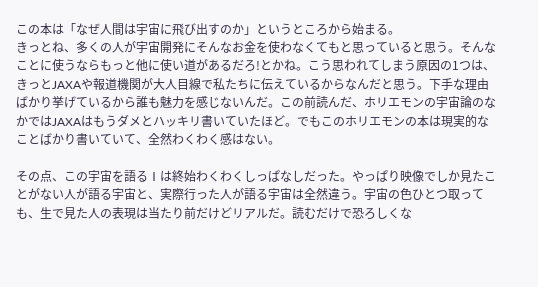この本は「なぜ人間は宇宙に飛び出すのか」というところから始まる。
きっとね、多くの人が宇宙開発にそんなお金を使わなくてもと思っていると思う。そんなことに使うならもっと他に使い道があるだろ!とかね。こう思われてしまう原因の1つは、きっとJAXAや報道機関が大人目線で私たちに伝えているからなんだと思う。下手な理由ばかり挙げているから誰も魅力を感じないんだ。この前読んだ、ホリエモンの宇宙論のなかではJAXAはもうダメとハッキリ書いていたほど。でもこのホリエモンの本は現実的なことばかり書いていて、全然わくわく感はない。

その点、この宇宙を語るⅠは終始わくわくしっぱなしだった。やっぱり映像でしか見たことがない人が語る宇宙と、実際行った人が語る宇宙は全然違う。宇宙の色ひとつ取っても、生で見た人の表現は当たり前だけどリアルだ。読むだけで恐ろしくな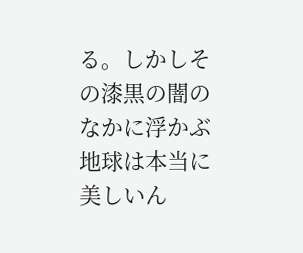る。しかしその漆黒の闇のなかに浮かぶ地球は本当に美しいん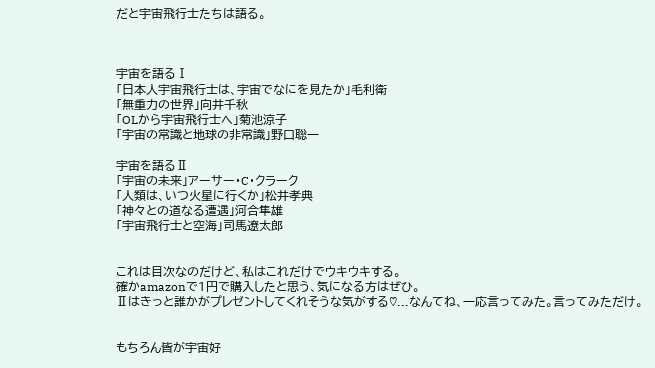だと宇宙飛行士たちは語る。



宇宙を語るⅠ
「日本人宇宙飛行士は、宇宙でなにを見たか」毛利衛
「無重力の世界」向井千秋
「OLから宇宙飛行士へ」菊池涼子
「宇宙の常識と地球の非常識」野口聡一

宇宙を語るⅡ
「宇宙の未来」アーサー・C・クラーク
「人類は、いつ火星に行くか」松井孝典
「神々との道なる遭遇」河合隼雄
「宇宙飛行士と空海」司馬遼太郎


これは目次なのだけど、私はこれだけでウキウキする。
確かamazonで1円で購入したと思う、気になる方はぜひ。
Ⅱはきっと誰かがプレゼントしてくれそうな気がする♡...なんてね、一応言ってみた。言ってみただけ。


もちろん皆が宇宙好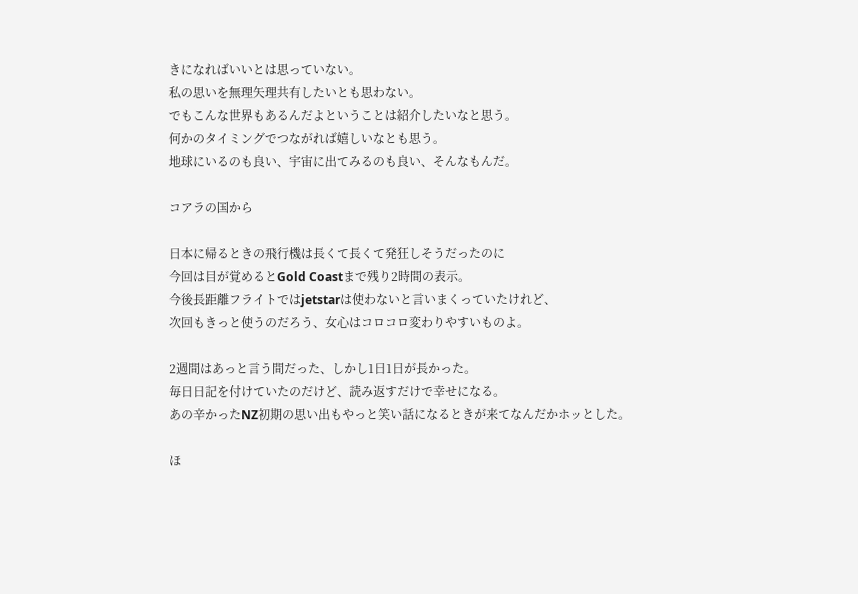きになればいいとは思っていない。
私の思いを無理矢理共有したいとも思わない。
でもこんな世界もあるんだよということは紹介したいなと思う。
何かのタイミングでつながれば嬉しいなとも思う。
地球にいるのも良い、宇宙に出てみるのも良い、そんなもんだ。

コアラの国から

日本に帰るときの飛行機は長くて長くて発狂しそうだったのに
今回は目が覚めるとGold Coastまで残り2時間の表示。
今後長距離フライトではjetstarは使わないと言いまくっていたけれど、
次回もきっと使うのだろう、女心はコロコロ変わりやすいものよ。

2週間はあっと言う間だった、しかし1日1日が長かった。
毎日日記を付けていたのだけど、読み返すだけで幸せになる。
あの辛かったNZ初期の思い出もやっと笑い話になるときが来てなんだかホッとした。

ほ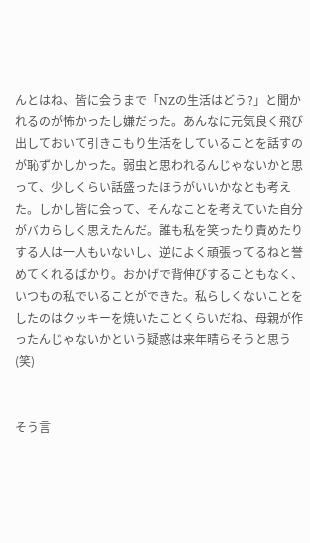んとはね、皆に会うまで「NZの生活はどう?」と聞かれるのが怖かったし嫌だった。あんなに元気良く飛び出しておいて引きこもり生活をしていることを話すのが恥ずかしかった。弱虫と思われるんじゃないかと思って、少しくらい話盛ったほうがいいかなとも考えた。しかし皆に会って、そんなことを考えていた自分がバカらしく思えたんだ。誰も私を笑ったり責めたりする人は一人もいないし、逆によく頑張ってるねと誉めてくれるばかり。おかげで背伸びすることもなく、いつもの私でいることができた。私らしくないことをしたのはクッキーを焼いたことくらいだね、母親が作ったんじゃないかという疑惑は来年晴らそうと思う(笑)


そう言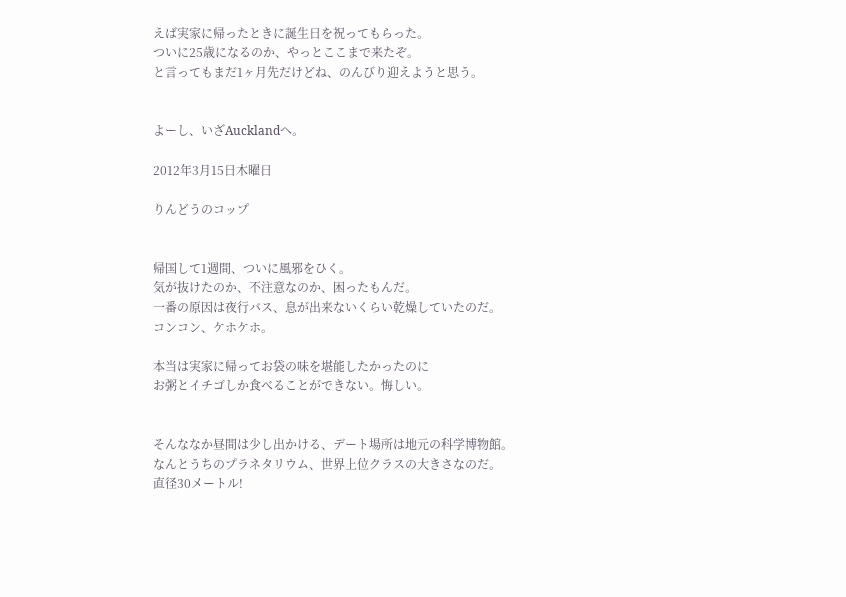えば実家に帰ったときに誕生日を祝ってもらった。
ついに25歳になるのか、やっとここまで来たぞ。
と言ってもまだ1ヶ月先だけどね、のんびり迎えようと思う。


よーし、いざAucklandへ。

2012年3月15日木曜日

りんどうのコップ


帰国して1週間、ついに風邪をひく。
気が抜けたのか、不注意なのか、困ったもんだ。
一番の原因は夜行バス、息が出来ないくらい乾燥していたのだ。
コンコン、ケホケホ。

本当は実家に帰ってお袋の味を堪能したかったのに
お粥とイチゴしか食べることができない。悔しい。


そんななか昼間は少し出かける、デート場所は地元の科学博物館。
なんとうちのプラネタリウム、世界上位クラスの大きさなのだ。
直径30メートル!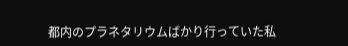都内のプラネタリウムばかり行っていた私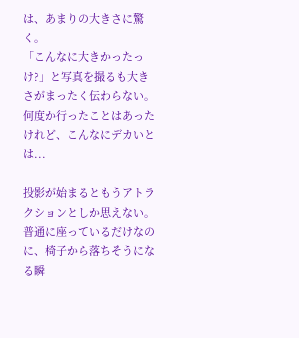は、あまりの大きさに驚く。
「こんなに大きかったっけ?」と写真を撮るも大きさがまったく伝わらない。
何度か行ったことはあったけれど、こんなにデカいとは...

投影が始まるともうアトラクションとしか思えない。
普通に座っているだけなのに、椅子から落ちそうになる瞬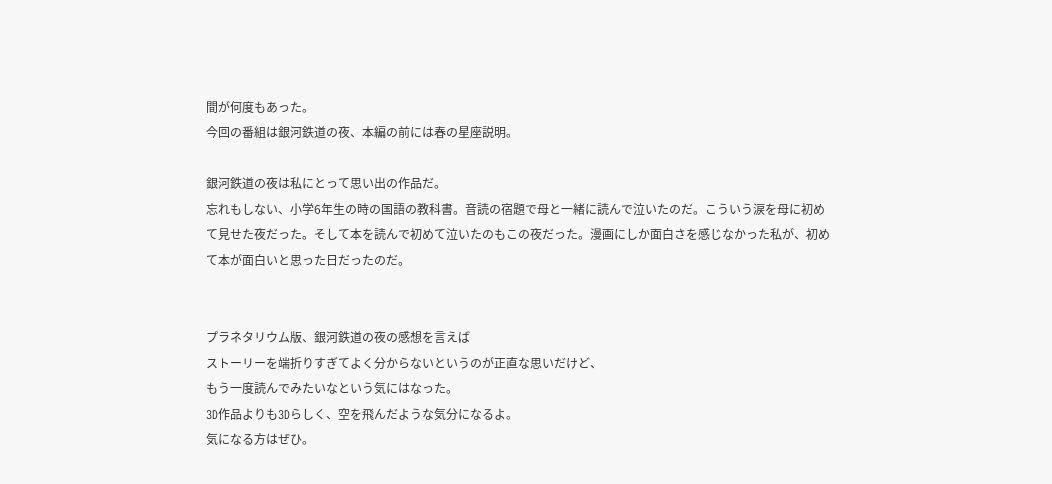間が何度もあった。
今回の番組は銀河鉄道の夜、本編の前には春の星座説明。

銀河鉄道の夜は私にとって思い出の作品だ。
忘れもしない、小学6年生の時の国語の教科書。音読の宿題で母と一緒に読んで泣いたのだ。こういう涙を母に初めて見せた夜だった。そして本を読んで初めて泣いたのもこの夜だった。漫画にしか面白さを感じなかった私が、初めて本が面白いと思った日だったのだ。


プラネタリウム版、銀河鉄道の夜の感想を言えば
ストーリーを端折りすぎてよく分からないというのが正直な思いだけど、
もう一度読んでみたいなという気にはなった。
3D作品よりも3Dらしく、空を飛んだような気分になるよ。
気になる方はぜひ。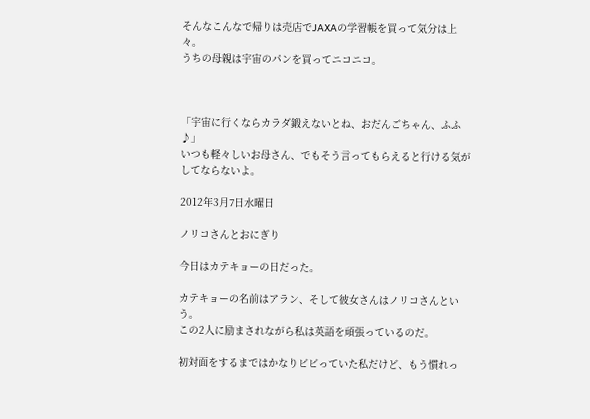そんなこんなで帰りは売店でJAXAの学習帳を買って気分は上々。
うちの母親は宇宙のパンを買ってニコニコ。



「宇宙に行くならカラダ鍛えないとね、おだんごちゃん、ふふ♪」
いつも軽々しいお母さん、でもそう言ってもらえると行ける気がしてならないよ。

2012年3月7日水曜日

ノリコさんとおにぎり

今日はカテキョーの日だった。

カテキョーの名前はアラン、そして彼女さんはノリコさんという。
この2人に励まされながら私は英語を頑張っているのだ。

初対面をするまではかなりビビっていた私だけど、もう慣れっ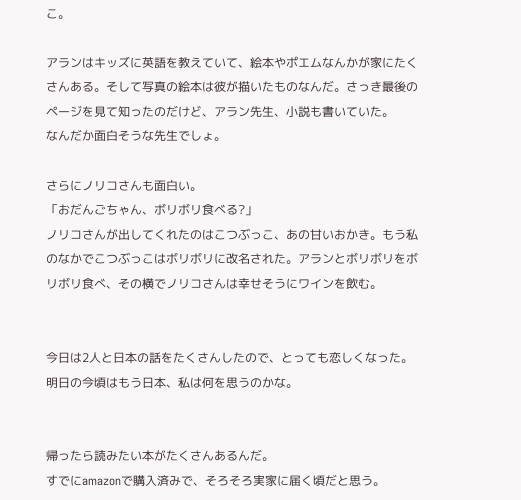こ。

アランはキッズに英語を教えていて、絵本やポエムなんかが家にたくさんある。そして写真の絵本は彼が描いたものなんだ。さっき最後のページを見て知ったのだけど、アラン先生、小説も書いていた。
なんだか面白そうな先生でしょ。

さらにノリコさんも面白い。
「おだんごちゃん、ボリボリ食べる?」
ノリコさんが出してくれたのはこつぶっこ、あの甘いおかき。もう私のなかでこつぶっこはボリボリに改名された。アランとボリボリをボリボリ食べ、その横でノリコさんは幸せそうにワインを飲む。


今日は2人と日本の話をたくさんしたので、とっても恋しくなった。
明日の今頃はもう日本、私は何を思うのかな。


帰ったら読みたい本がたくさんあるんだ。
すでにamazonで購入済みで、そろそろ実家に届く頃だと思う。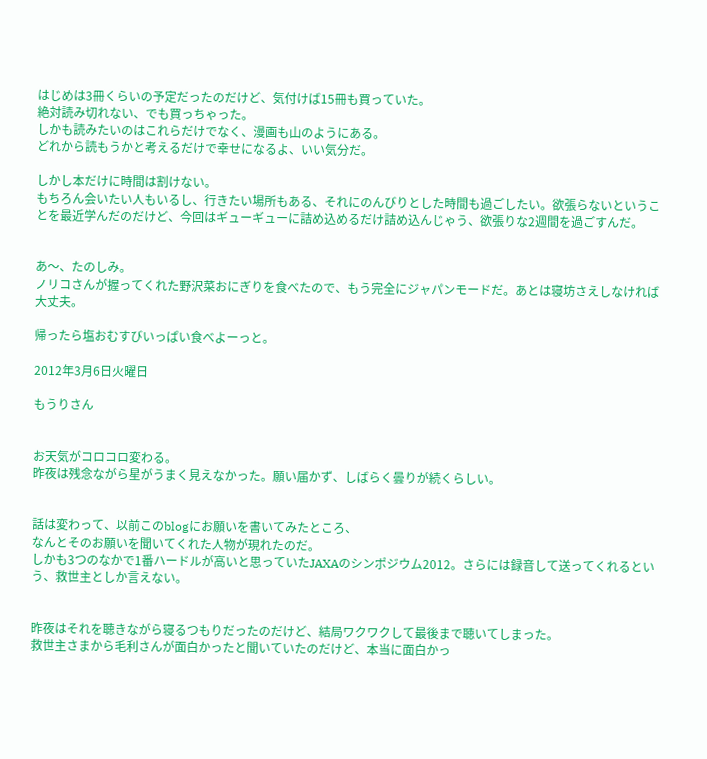はじめは3冊くらいの予定だったのだけど、気付けば15冊も買っていた。
絶対読み切れない、でも買っちゃった。
しかも読みたいのはこれらだけでなく、漫画も山のようにある。
どれから読もうかと考えるだけで幸せになるよ、いい気分だ。

しかし本だけに時間は割けない。
もちろん会いたい人もいるし、行きたい場所もある、それにのんびりとした時間も過ごしたい。欲張らないということを最近学んだのだけど、今回はギューギューに詰め込めるだけ詰め込んじゃう、欲張りな2週間を過ごすんだ。


あ〜、たのしみ。
ノリコさんが握ってくれた野沢菜おにぎりを食べたので、もう完全にジャパンモードだ。あとは寝坊さえしなければ大丈夫。

帰ったら塩おむすびいっぱい食べよーっと。

2012年3月6日火曜日

もうりさん


お天気がコロコロ変わる。
昨夜は残念ながら星がうまく見えなかった。願い届かず、しばらく曇りが続くらしい。


話は変わって、以前このblogにお願いを書いてみたところ、
なんとそのお願いを聞いてくれた人物が現れたのだ。
しかも3つのなかで1番ハードルが高いと思っていたJAXAのシンポジウム2012。さらには録音して送ってくれるという、救世主としか言えない。


昨夜はそれを聴きながら寝るつもりだったのだけど、結局ワクワクして最後まで聴いてしまった。
救世主さまから毛利さんが面白かったと聞いていたのだけど、本当に面白かっ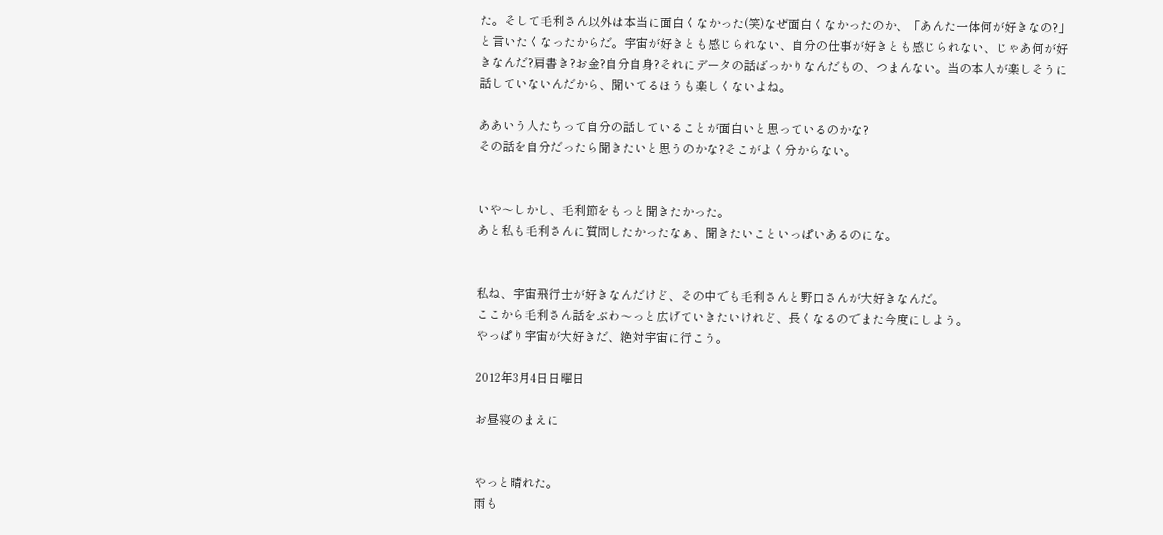た。そして毛利さん以外は本当に面白くなかった(笑)なぜ面白くなかったのか、「あんた一体何が好きなの?」と言いたくなったからだ。宇宙が好きとも感じられない、自分の仕事が好きとも感じられない、じゃあ何が好きなんだ?肩書き?お金?自分自身?それにデータの話ばっかりなんだもの、つまんない。当の本人が楽しそうに話していないんだから、聞いてるほうも楽しくないよね。

ああいう人たちって自分の話していることが面白いと思っているのかな?
その話を自分だったら聞きたいと思うのかな?そこがよく分からない。


いや〜しかし、毛利節をもっと聞きたかった。
あと私も毛利さんに質問したかったなぁ、聞きたいこといっぱいあるのにな。


私ね、宇宙飛行士が好きなんだけど、その中でも毛利さんと野口さんが大好きなんだ。
ここから毛利さん話をぶわ〜っと広げていきたいけれど、長くなるのでまた今度にしよう。
やっぱり宇宙が大好きだ、絶対宇宙に行こう。

2012年3月4日日曜日

お昼寝のまえに


やっと晴れた。
雨も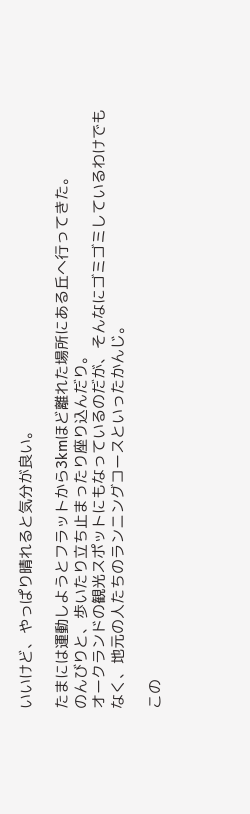いいけど、やっぱり晴れると気分が良い。

たまには運動しようとフラットから3kmほど離れた場所にある丘へ行ってきた。
のんびりと、歩いたり立ち止まったり座り込んだり。
オークランドの観光スポットにもなっているのだが、そんなにゴミゴミしているわけでもなく、地元の人たちのランニングコースといったかんじ。

この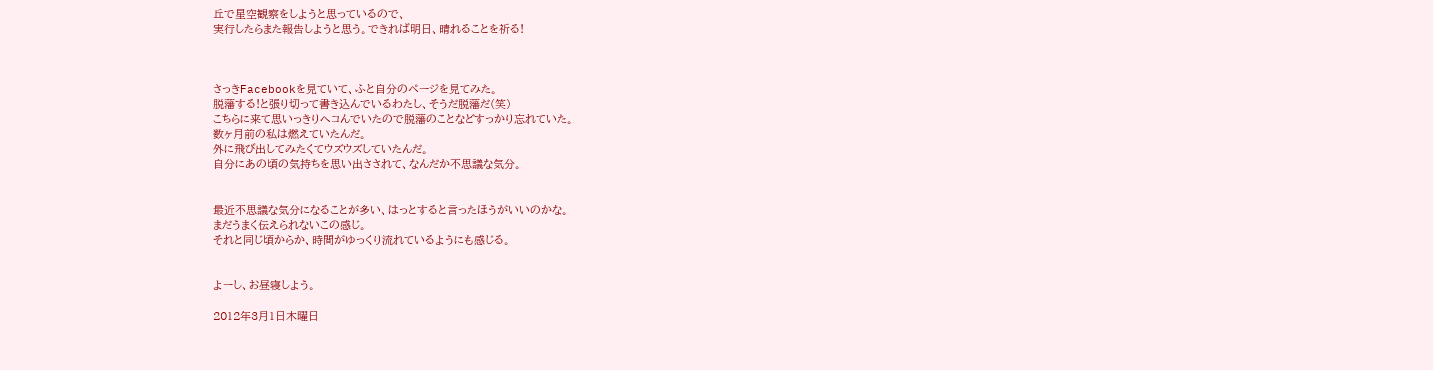丘で星空観察をしようと思っているので、
実行したらまた報告しようと思う。できれば明日、晴れることを祈る!



さっきFacebookを見ていて、ふと自分のページを見てみた。
脱藩する!と張り切って書き込んでいるわたし、そうだ脱藩だ(笑)
こちらに来て思いっきりへコんでいたので脱藩のことなどすっかり忘れていた。
数ヶ月前の私は燃えていたんだ。
外に飛び出してみたくてウズウズしていたんだ。
自分にあの頃の気持ちを思い出さされて、なんだか不思議な気分。


最近不思議な気分になることが多い、はっとすると言ったほうがいいのかな。
まだうまく伝えられないこの感じ。
それと同じ頃からか、時間がゆっくり流れているようにも感じる。


よーし、お昼寝しよう。

2012年3月1日木曜日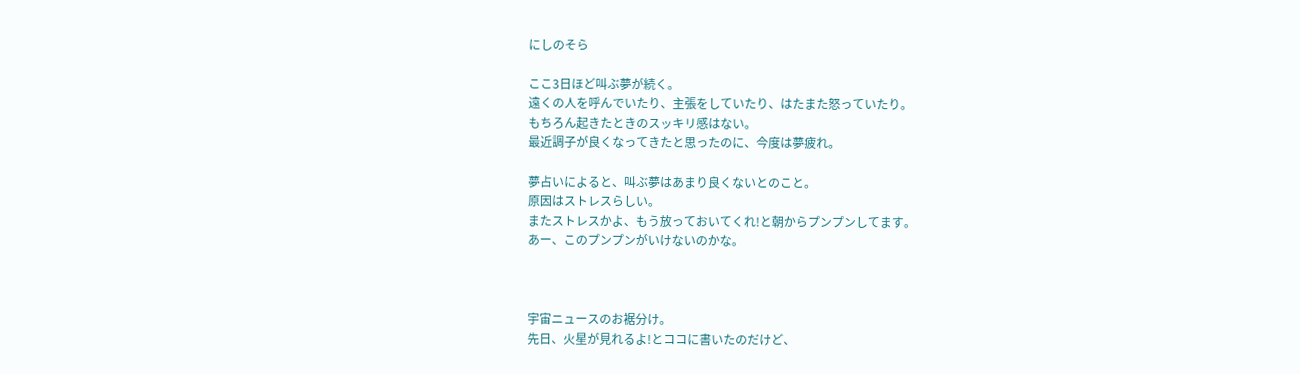にしのそら

ここ3日ほど叫ぶ夢が続く。
遠くの人を呼んでいたり、主張をしていたり、はたまた怒っていたり。
もちろん起きたときのスッキリ感はない。
最近調子が良くなってきたと思ったのに、今度は夢疲れ。

夢占いによると、叫ぶ夢はあまり良くないとのこと。
原因はストレスらしい。
またストレスかよ、もう放っておいてくれ!と朝からプンプンしてます。
あー、このプンプンがいけないのかな。



宇宙ニュースのお裾分け。
先日、火星が見れるよ!とココに書いたのだけど、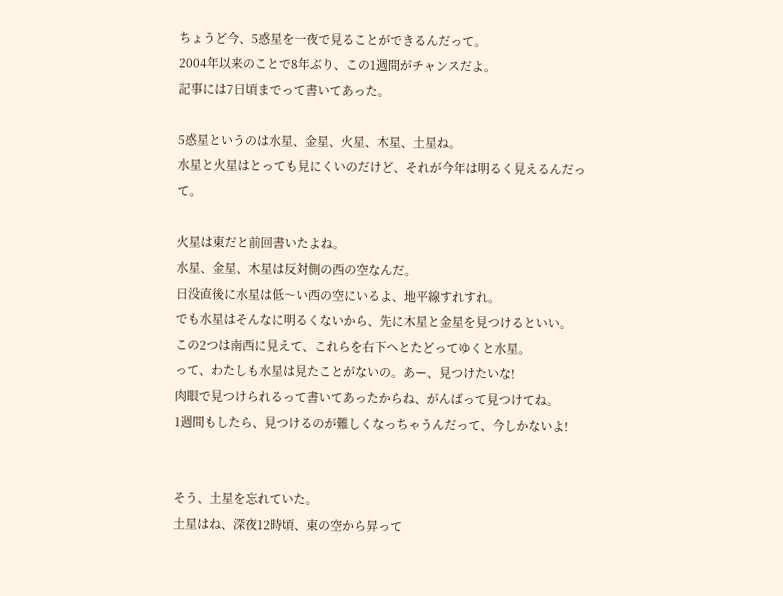ちょうど今、5惑星を一夜で見ることができるんだって。
2004年以来のことで8年ぶり、この1週間がチャンスだよ。
記事には7日頃までって書いてあった。

5惑星というのは水星、金星、火星、木星、土星ね。
水星と火星はとっても見にくいのだけど、それが今年は明るく見えるんだって。

火星は東だと前回書いたよね。
水星、金星、木星は反対側の西の空なんだ。
日没直後に水星は低〜い西の空にいるよ、地平線すれすれ。
でも水星はそんなに明るくないから、先に木星と金星を見つけるといい。
この2つは南西に見えて、これらを右下へとたどってゆくと水星。
って、わたしも水星は見たことがないの。あー、見つけたいな!
肉眼で見つけられるって書いてあったからね、がんばって見つけてね。
1週間もしたら、見つけるのが難しくなっちゃうんだって、今しかないよ!


そう、土星を忘れていた。
土星はね、深夜12時頃、東の空から昇って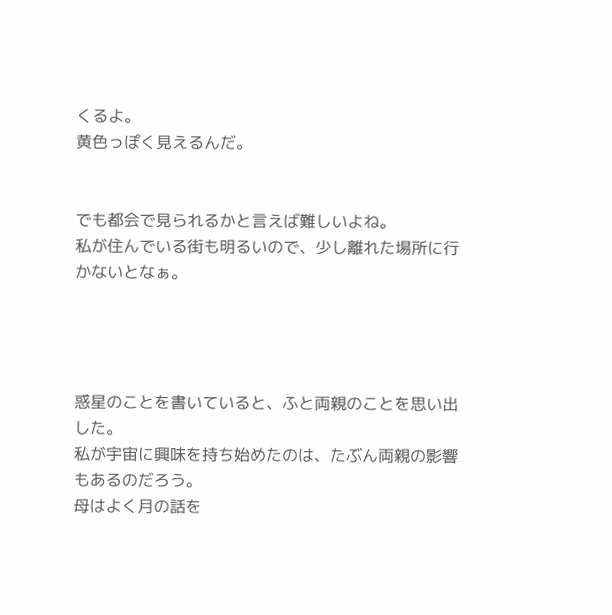くるよ。
黄色っぽく見えるんだ。


でも都会で見られるかと言えば難しいよね。
私が住んでいる街も明るいので、少し離れた場所に行かないとなぁ。




惑星のことを書いていると、ふと両親のことを思い出した。
私が宇宙に興味を持ち始めたのは、たぶん両親の影響もあるのだろう。
母はよく月の話を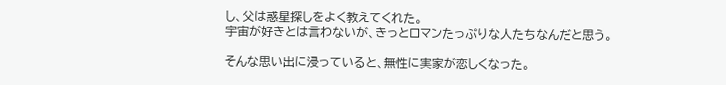し、父は惑星探しをよく教えてくれた。
宇宙が好きとは言わないが、きっとロマンたっぷりな人たちなんだと思う。

そんな思い出に浸っていると、無性に実家が恋しくなった。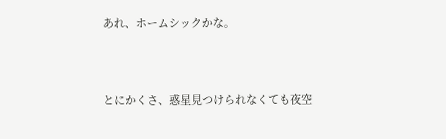あれ、ホームシックかな。



とにかくさ、惑星見つけられなくても夜空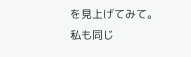を見上げてみて。
私も同じ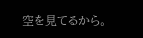空を見てるから。